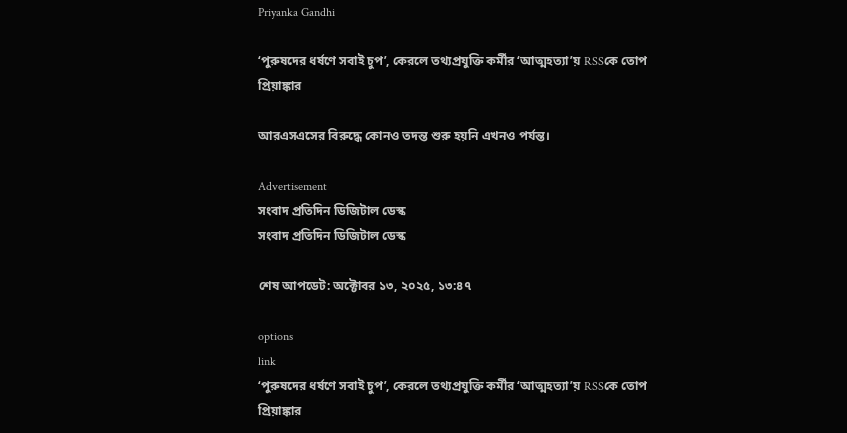Priyanka Gandhi

‘পুরুষদের ধর্ষণে সবাই চুপ’, কেরলে তথ্যপ্রযুক্তি কর্মীর ‘আত্মহত্যা’য় RSSকে তোপ প্রিয়াঙ্কার

আরএসএসের বিরুদ্ধে কোনও তদন্ত শুরু হয়নি এখনও পর্যন্ত।

Advertisement
সংবাদ প্রতিদিন ডিজিটাল ডেস্ক
সংবাদ প্রতিদিন ডিজিটাল ডেস্ক

শেষ আপডেট: অক্টোবর ১৩, ২০২৫, ১৩:৪৭

options
link
‘পুরুষদের ধর্ষণে সবাই চুপ’, কেরলে তথ্যপ্রযুক্তি কর্মীর ‘আত্মহত্যা’য় RSSকে তোপ প্রিয়াঙ্কার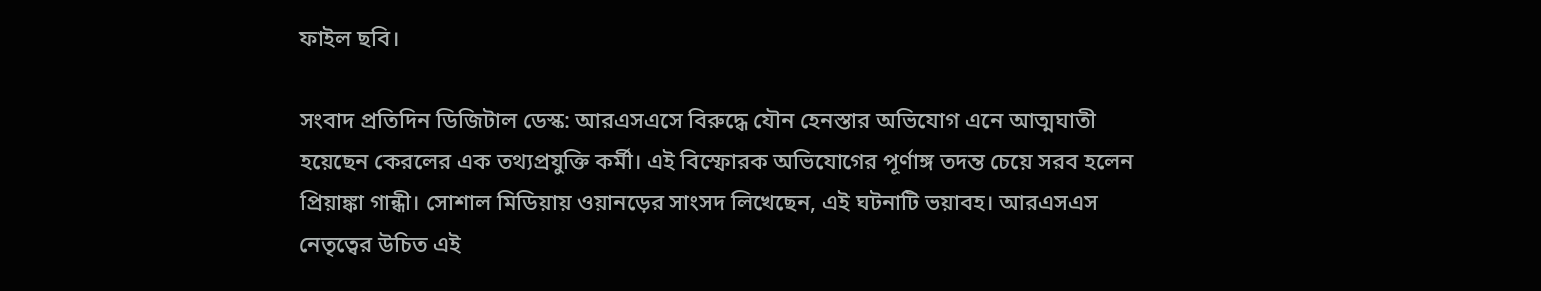ফাইল ছবি।

সংবাদ প্রতিদিন ডিজিটাল ডেস্ক: আরএসএসে বিরুদ্ধে যৌন হেনস্তার অভিযোগ এনে আত্মঘাতী হয়েছেন কেরলের এক তথ্যপ্রযুক্তি কর্মী। এই বিস্ফোরক অভিযোগের পূর্ণাঙ্গ তদন্ত চেয়ে সরব হলেন প্রিয়াঙ্কা গান্ধী। সোশাল মিডিয়ায় ওয়ানড়ের সাংসদ লিখেছেন, এই ঘটনাটি ভয়াবহ। আরএসএস নেতৃত্বের উচিত এই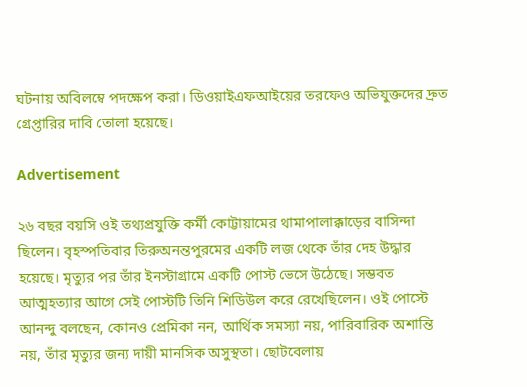ঘটনায় অবিলম্বে পদক্ষেপ করা। ডিওয়াইএফআইয়ের তরফেও অভিযুক্তদের দ্রুত গ্রেপ্তারির দাবি তোলা হয়েছে।

Advertisement

২৬ বছর বয়সি ওই তথ্যপ্রযুক্তি কর্মী কোট্টায়ামের থামাপালাক্কাড়ের বাসিন্দা ছিলেন। বৃহস্পতিবার তিরুঅনন্তপুরমের একটি লজ থেকে তাঁর দেহ উদ্ধার হয়েছে। মৃত্যুর পর তাঁর ইনস্টাগ্রামে একটি পোস্ট ভেসে উঠেছে। সম্ভবত আত্মহত্যার আগে সেই পোস্টটি তিনি শিডিউল করে রেখেছিলেন। ওই পোস্টে আনন্দু বলছেন, কোনও প্রেমিকা নন, আর্থিক সমস্যা নয়, পারিবারিক অশান্তি নয়, তাঁর মৃত্যুর জন্য দায়ী মানসিক অসুস্থতা। ছোটবেলায়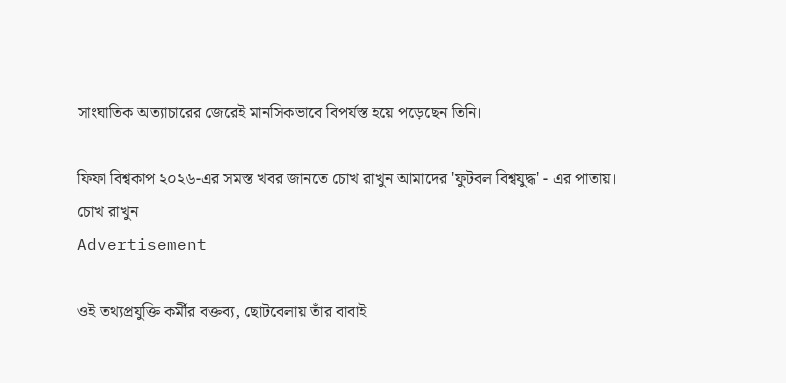সাংঘাতিক অত্যাচারের জেরেই মানসিকভাবে বিপর্যস্ত হয়ে পড়েছেন তিনি।

ফিফা বিশ্বকাপ ২০২৬-এর সমস্ত খবর জানতে চোখ রাখুন আমাদের 'ফুটবল বিশ্বযুদ্ধ' - এর পাতায়।
চোখ রাখুন
Advertisement

ওই তথ্যপ্রযুক্তি কর্মীর বক্তব্য, ছোটবেলায় তাঁর বাবাই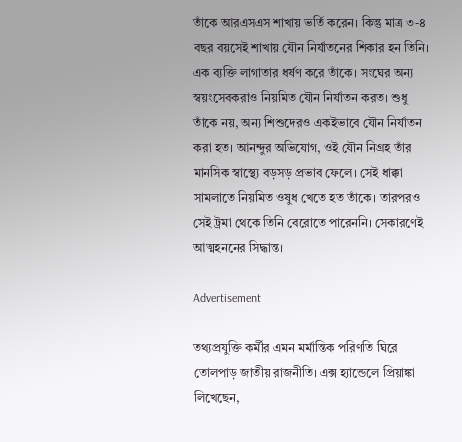তাঁকে আরএসএস শাখায় ভর্তি করেন। কিন্তু মাত্র ৩-৪ বছর বয়সেই শাখায় যৌন নির্যাতনের শিকার হন তিনি। এক ব্যক্তি লাগাতার ধর্ষণ করে তাঁকে। সংঘের অন্য স্বয়ংসেবকরাও নিয়মিত যৌন নির্যাতন করত। শুধু তাঁকে নয়, অন্য শিশুদেরও একইভাবে যৌন নির্যাতন করা হত। আনন্দুর অভিযোগ, ওই যৌন নিগ্রহ তাঁর মানসিক স্বাস্থ্যে বড়সড় প্রভাব ফেলে। সেই ধাক্কা সামলাতে নিয়মিত ওষুধ খেতে হত তাঁকে। তারপরও সেই ট্রমা থেকে তিনি বেরোতে পারেননি। সেকারণেই আত্মহননের সিদ্ধান্ত।

Advertisement

তথ্যপ্রযুক্তি কর্মীর এমন মর্মান্তিক পরিণতি ঘিরে তোলপাড় জাতীয় রাজনীতি। এক্স হ্যান্ডেলে প্রিয়াঙ্কা লিখেছেন,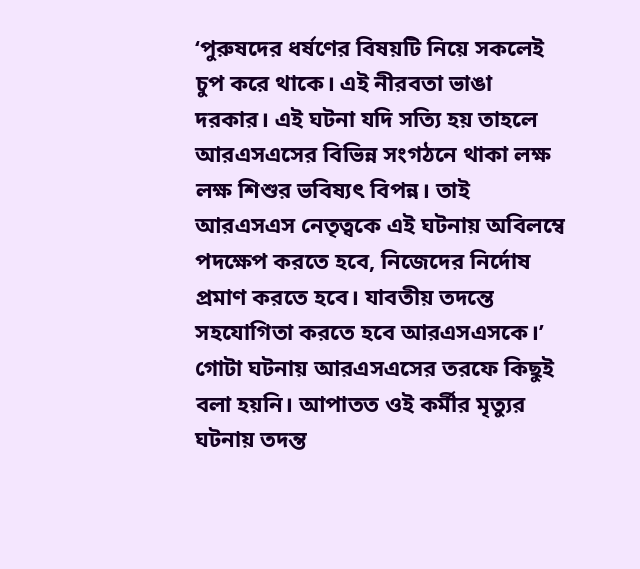‘পুরুষদের ধর্ষণের বিষয়টি নিয়ে সকলেই চুপ করে থাকে। এই নীরবতা ভাঙা দরকার। এই ঘটনা যদি সত্যি হয় তাহলে আরএসএসের বিভিন্ন সংগঠনে থাকা লক্ষ লক্ষ শিশুর ভবিষ্যৎ বিপন্ন। তাই আরএসএস নেতৃত্বকে এই ঘটনায় অবিলম্বে পদক্ষেপ করতে হবে, নিজেদের নির্দোষ প্রমাণ করতে হবে। যাবতীয় তদন্তে সহযোগিতা করতে হবে আরএসএসকে।’ গোটা ঘটনায় আরএসএসের তরফে কিছুই বলা হয়নি। আপাতত ওই কর্মীর মৃত্যুর ঘটনায় তদন্ত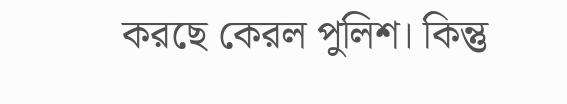করছে কেরল পুলিশ। কিন্তু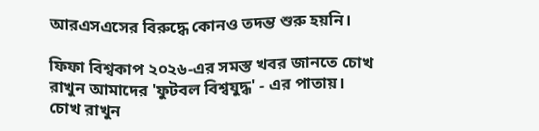আরএসএসের বিরুদ্ধে কোনও তদন্ত শুরু হয়নি।

ফিফা বিশ্বকাপ ২০২৬-এর সমস্ত খবর জানতে চোখ রাখুন আমাদের 'ফুটবল বিশ্বযুদ্ধ' - এর পাতায়।
চোখ রাখুন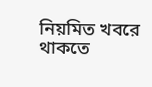নিয়মিত খবরে থাকতে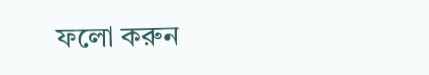ফলো করুন